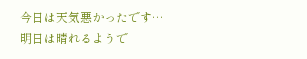今日は天気悪かったです…
明日は晴れるようで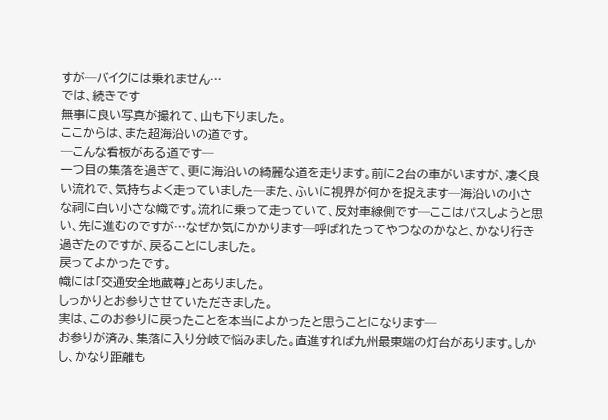すが─バイクには乗れません…
では、続きです
無事に良い写真が撮れて、山も下りました。
ここからは、また超海沿いの道です。
─こんな看板がある道です─
一つ目の集落を過ぎて、更に海沿いの綺麗な道を走ります。前に2台の車がいますが、凄く良い流れで、気持ちよく走っていました─また、ふいに視界が何かを捉えます─海沿いの小さな祠に白い小さな幟です。流れに乗って走っていて、反対車線側です─ここはパスしようと思い、先に進むのですが…なぜか気にかかります─呼ばれたってやつなのかなと、かなり行き過ぎたのですが、戻ることにしました。
戻ってよかったです。
幟には「交通安全地蔵尊」とありました。
しっかりとお参りさせていただきました。
実は、このお参りに戻ったことを本当によかったと思うことになります─
お参りが済み、集落に入り分岐で悩みました。直進すれば九州最東端の灯台があります。しかし、かなり距離も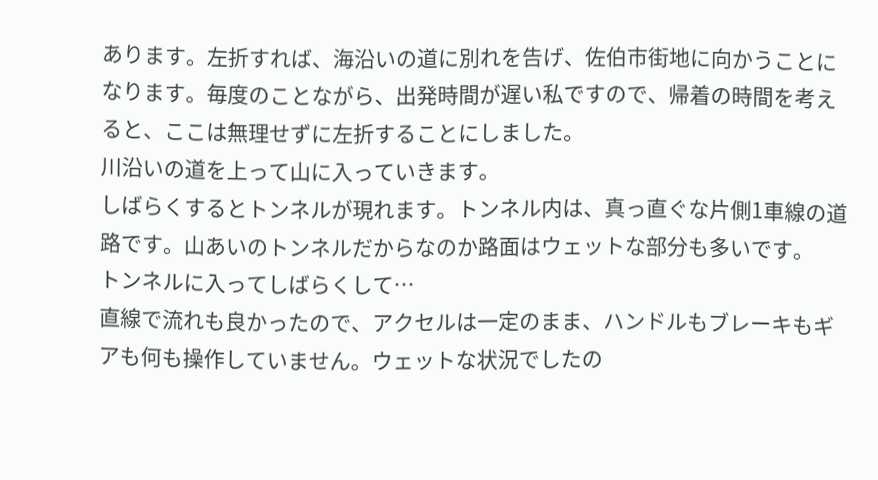あります。左折すれば、海沿いの道に別れを告げ、佐伯市街地に向かうことになります。毎度のことながら、出発時間が遅い私ですので、帰着の時間を考えると、ここは無理せずに左折することにしました。
川沿いの道を上って山に入っていきます。
しばらくするとトンネルが現れます。トンネル内は、真っ直ぐな片側1車線の道路です。山あいのトンネルだからなのか路面はウェットな部分も多いです。
トンネルに入ってしばらくして…
直線で流れも良かったので、アクセルは一定のまま、ハンドルもブレーキもギアも何も操作していません。ウェットな状況でしたの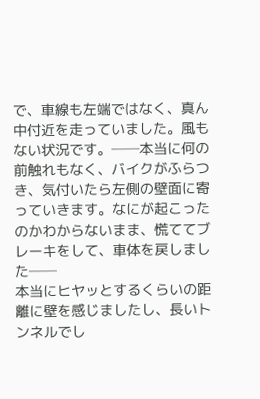で、車線も左端ではなく、真ん中付近を走っていました。風もない状況です。──本当に何の前触れもなく、バイクがふらつき、気付いたら左側の壁面に寄っていきます。なにが起こったのかわからないまま、慌ててブレーキをして、車体を戻しました──
本当にヒヤッとするくらいの距離に壁を感じましたし、長いトンネルでし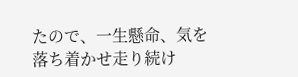たので、一生懸命、気を落ち着かせ走り続け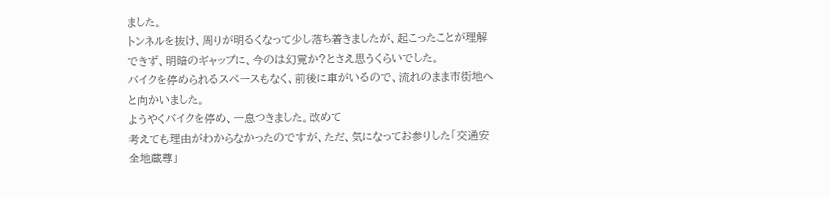ました。
トンネルを抜け、周りが明るくなって少し落ち着きましたが、起こったことが理解できず、明暗のギャップに、今のは幻覚か?とさえ思うくらいでした。
バイクを停められるスペースもなく、前後に車がいるので、流れのまま市街地へと向かいました。
ようやくバイクを停め、一息つきました。改めて
考えても理由がわからなかったのですが、ただ、気になってお参りした「交通安全地蔵尊」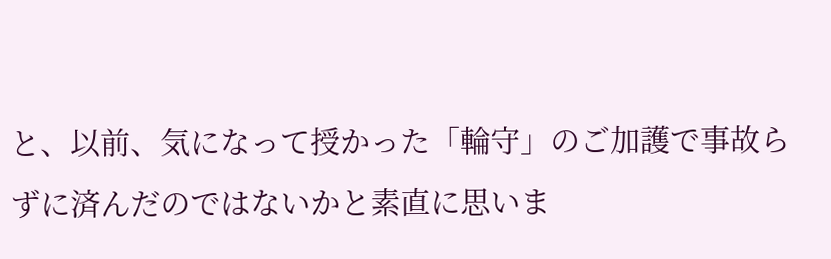と、以前、気になって授かった「輪守」のご加護で事故らずに済んだのではないかと素直に思いま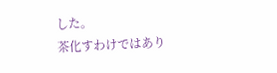した。
茶化すわけではあり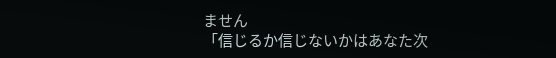ません
「信じるか信じないかはあなた次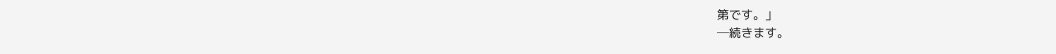第です。」
─続きます。